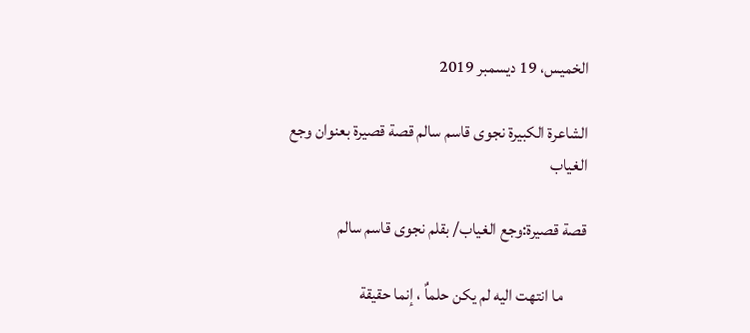الخميس، 19 ديسمبر 2019

الشاعرة الكبيرة نجوى قاسم سالم قصة قصيرة بعنوان وجع الغياب

قصة قصيرة:وجع الغياب/ بقلم نجوى قاسم سالم

       ما انتهت اليه لم يكن حلماٌ ، إنما حقيقة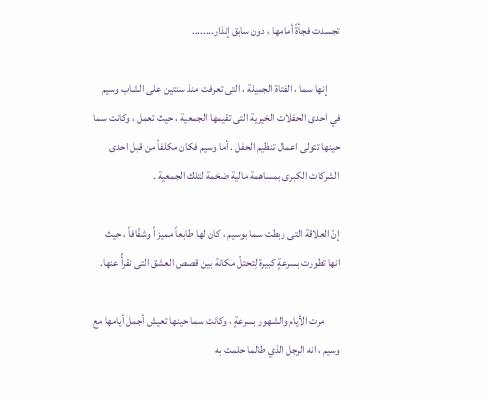تجسدت فجأةً أمامها ، دون سابق إنذار........

      إنها سما ، الفتاة الجميلة ، التى تعرفت منذ سنتين على الشاب وسيم في احدى الحفلات الخيرية التى تقيمها الجمعية ، حيث تعمل ، وكانت سما حينها تتولى اعمال تنظيم الحفل . أما وسيم فكان مكلفاً من قبل احدى الشركات الكبرى بمساهمة مالية ضخمة لتلك الجمعية .

إنّ العلاقة التى ربطت سما بوسيم ، كان لها طابعاً مميز اً وشفّافاً ، حيث انها تطورت بسرعةٍ كبيرة لِتحتلّ مكانة بين قصص العشق التى نقرأُ عنها.

       مرت الأيام والشهور بسرعةٍ ، وكانت سما حينها تعيش أجمل أيامها مع وسيم ، انه الرجل الذي طالما حلمت به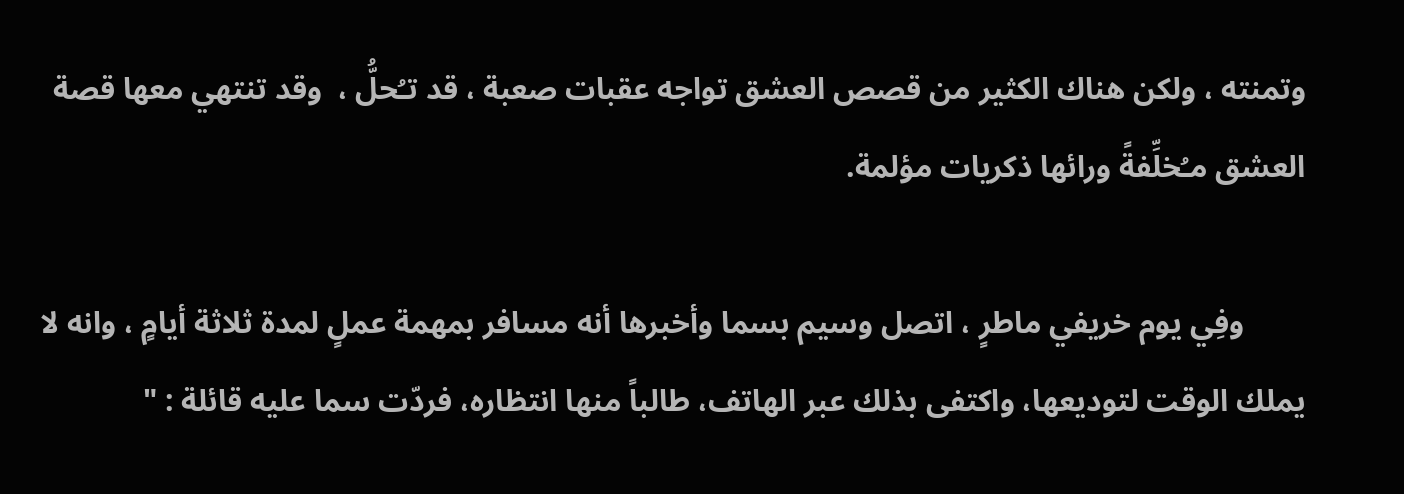وتمنته ، ولكن هناك الكثير من قصص العشق تواجه عقبات صعبة ، قد تـُحلُّ ،  وقد تنتهي معها قصة العشق مـُخلِّفةً ورائها ذكريات مؤلمة.

        وفِي يوم خريفي ماطرٍ ، اتصل وسيم بسما وأخبرها أنه مسافر بمهمة عملٍ لمدة ثلاثة أيامٍ ، وانه لا يملك الوقت لتوديعها، واكتفى بذلك عبر الهاتف، طالباً منها انتظاره، فردّت سما عليه قائلة : "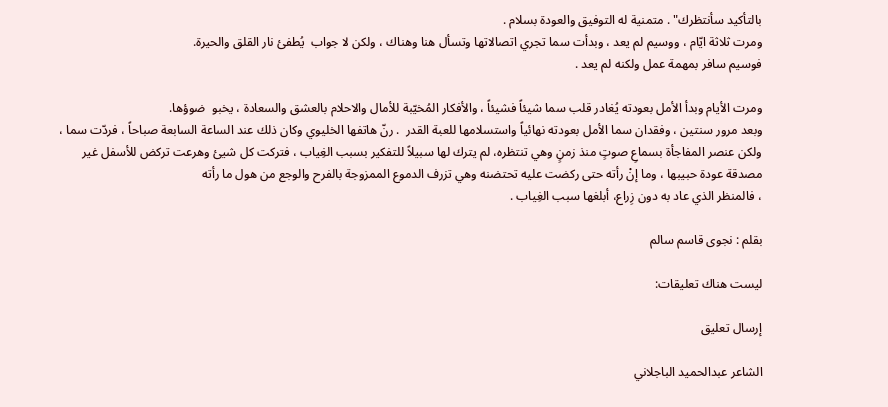بالتأكيد سأنتظرك" . متمنية له التوفيق والعودة بسلام .
ومرت ثلاثة ايّام ، ووسيم لم يعد ، وبدأت سما تجري اتصالاتها وتسأل هنا وهناك ، ولكن لا جواب  يُطفئ نار القلق والحيرة.
فوسيم سافر بمهمة عمل ولكنه لم يعد .

ومرت الأيام وبدأ الأمل بعودته يُغادر قلب سما شيئاً فشيئاً ، والأفكار المُخيّبة للأمال والاحلام بالعشق والسعادة ، يخبو  ضوؤها.
وبعد مرور سنتين ، وفقدان سما الأمل بعودته نهائياً واستسلامها للعبة القدر  . رنّ هاتفها الخليوي وكان ذلك عند الساعة السابعة صباحاً ، فردّت سما ، ولكن عنصر المفاجأة بسماعِ صوتٍ منذ زمنٍ وهي تنتظره، لم يترك لها سبيلاً للتفكير بسبب الغِياب ، فتركت كل شيئ وهرعت تركض للأسفل غير مصدقة عودة حبيبها ، وما إنْ رأته حتى ركضت عليه تحتضنه وهي تزرف الدموع الممزوجة بالفرح والوجع من هول ما رأته
، فالمنظر الذي عاد به دون زِراع، أبلغها سبب الغِياب .

بقلم : نجوى قاسم سالم

ليست هناك تعليقات:

إرسال تعليق

الشاعر عبدالحميد الباجلاني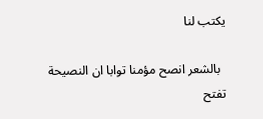يكتب لنا

  بالشعر انصح مؤمنا توابا ان النصيحة تفتح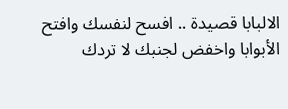الالبابا قصيدة .. افسح لنفسك وافتح الأبوابا واخفض لجنبك لا تردك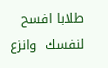طلابا افسح لنفسك  وانزع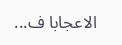الاعجابا ف...